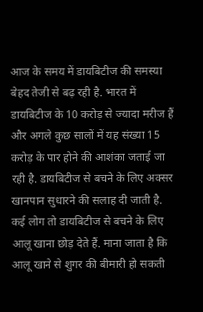आज के समय में डायबिटीज की समस्या बेहद तेजी से बढ़ रही है. भारत में डायबिटीज के 10 करोड़ से ज्यादा मरीज हैं और अगले कुछ सालों में यह संख्या 15 करोड़ के पार होने की आशंका जताई जा रही है. डायबिटीज से बचने के लिए अक्सर खानपान सुधारने की सलाह दी जाती है. कई लोग तो डायबिटीज से बचने के लिए आलू खाना छोड़ देते हैं. माना जाता है कि आलू खाने से शुगर की बीमारी हो सकती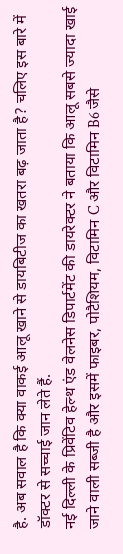है. अब सवाल है कि क्या वाकई आलू खाने से डायबिटीज का खतरा बढ़ जाता है? चलिए इस बारे में डॉक्टर से सच्चाई जान लेते हैं.
नई दिल्ली के प्रिवेंटिव हेल्थ एंड वेलनेस डिपार्टमेंट की डायरेक्टर ने बताया कि आलू सबसे ज्यादा खाई जाने वाली सब्जी है और इसमें फाइबर, पोटैशियम, विटामिन C और विटामिन B6 जैसे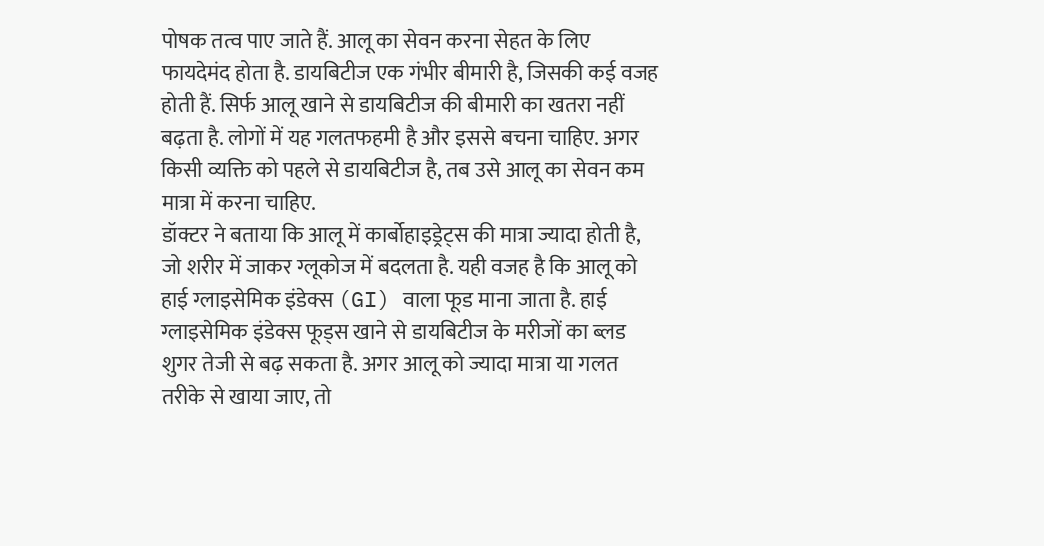पोषक तत्व पाए जाते हैं. आलू का सेवन करना सेहत के लिए फायदेमंद होता है. डायबिटीज एक गंभीर बीमारी है, जिसकी कई वजह होती हैं. सिर्फ आलू खाने से डायबिटीज की बीमारी का खतरा नहीं बढ़ता है. लोगों में यह गलतफहमी है और इससे बचना चाहिए. अगर किसी व्यक्ति को पहले से डायबिटीज है, तब उसे आलू का सेवन कम मात्रा में करना चाहिए.
डॉक्टर ने बताया कि आलू में कार्बोहाइड्रेट्स की मात्रा ज्यादा होती है, जो शरीर में जाकर ग्लूकोज में बदलता है. यही वजह है कि आलू को हाई ग्लाइसेमिक इंडेक्स (GI) वाला फूड माना जाता है. हाई ग्लाइसेमिक इंडेक्स फूड्स खाने से डायबिटीज के मरीजों का ब्लड शुगर तेजी से बढ़ सकता है. अगर आलू को ज्यादा मात्रा या गलत तरीके से खाया जाए, तो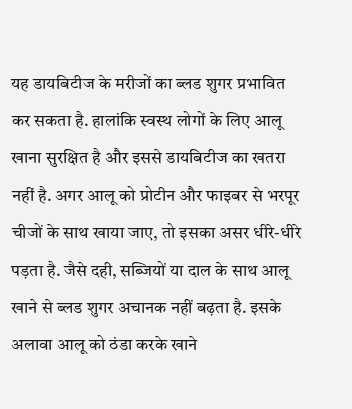यह डायबिटीज के मरीजों का ब्लड शुगर प्रभावित कर सकता है. हालांकि स्वस्थ लोगों के लिए आलू खाना सुरक्षित है और इससे डायबिटीज का खतरा नहीं है. अगर आलू को प्रोटीन और फाइबर से भरपूर चीजों के साथ खाया जाए, तो इसका असर धीरे-धीरे पड़ता है. जैसे दही, सब्जियों या दाल के साथ आलू खाने से ब्लड शुगर अचानक नहीं बढ़ता है. इसके अलावा आलू को ठंडा करके खाने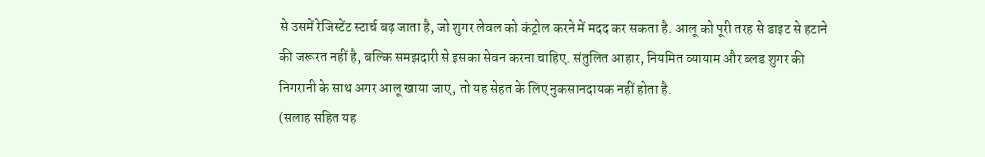से उसमें रेजिस्टेंट स्टार्च बढ़ जाता है, जो शुगर लेवल को कंट्रोल करने में मदद कर सकता है. आलू को पूरी तरह से डाइट से हटाने की जरूरत नहीं है, बल्कि समझदारी से इसका सेवन करना चाहिए. संतुलित आहार, नियमित व्यायाम और ब्लड शुगर की निगरानी के साथ अगर आलू खाया जाए, तो यह सेहत के लिए नुकसानदायक नहीं होता है.
(सलाह सहित यह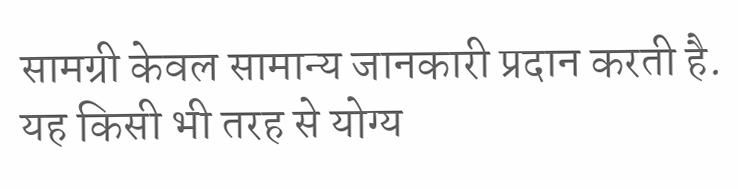सामग्री केवल सामान्य जानकारी प्रदान करती है. यह किसी भी तरह से योग्य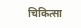चिकित्सा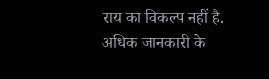राय का विकल्प नहीं है. अधिक जानकारी के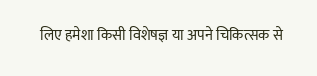लिए हमेशा किसी विशेषज्ञ या अपने चिकित्सक से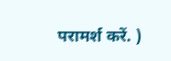परामर्श करें. )